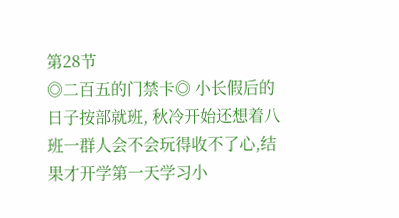第28节
◎二百五的门禁卡◎ 小长假后的日子按部就班, 秋冷开始还想着八班一群人会不会玩得收不了心,结果才开学第一天学习小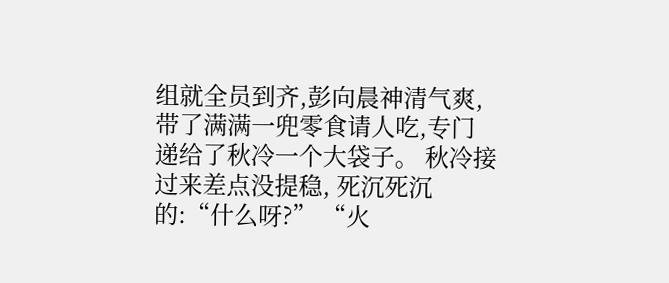组就全员到齐,彭向晨神清气爽, 带了满满一兜零食请人吃,专门递给了秋冷一个大袋子。 秋冷接过来差点没提稳, 死沉死沉的:“什么呀?” “火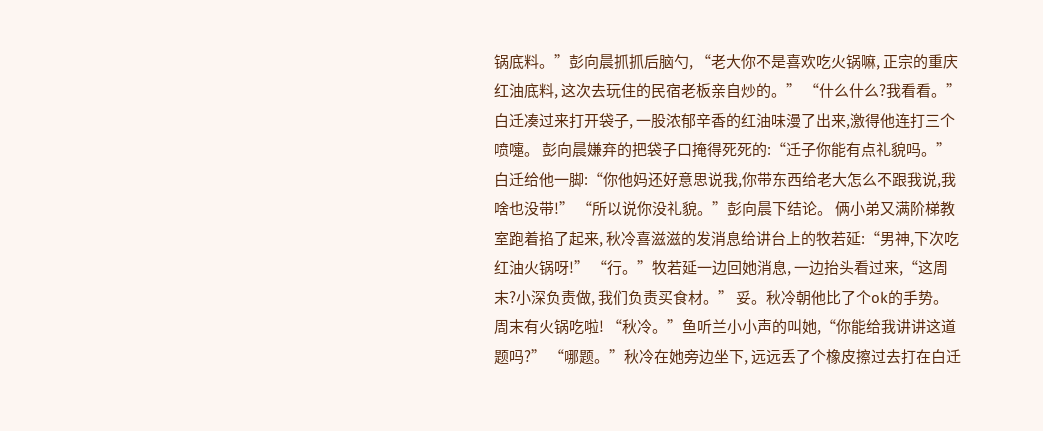锅底料。”彭向晨抓抓后脑勺, “老大你不是喜欢吃火锅嘛, 正宗的重庆红油底料, 这次去玩住的民宿老板亲自炒的。” “什么什么?我看看。”白迁凑过来打开袋子, 一股浓郁辛香的红油味漫了出来,激得他连打三个喷嚏。 彭向晨嫌弃的把袋子口掩得死死的:“迁子你能有点礼貌吗。” 白迁给他一脚:“你他妈还好意思说我,你带东西给老大怎么不跟我说,我啥也没带!” “所以说你没礼貌。”彭向晨下结论。 俩小弟又满阶梯教室跑着掐了起来, 秋冷喜滋滋的发消息给讲台上的牧若延:“男神,下次吃红油火锅呀!” “行。”牧若延一边回她消息, 一边抬头看过来,“这周末?小深负责做, 我们负责买食材。” 妥。秋冷朝他比了个ok的手势。 周末有火锅吃啦! “秋冷。”鱼听兰小小声的叫她,“你能给我讲讲这道题吗?” “哪题。”秋冷在她旁边坐下, 远远丢了个橡皮擦过去打在白迁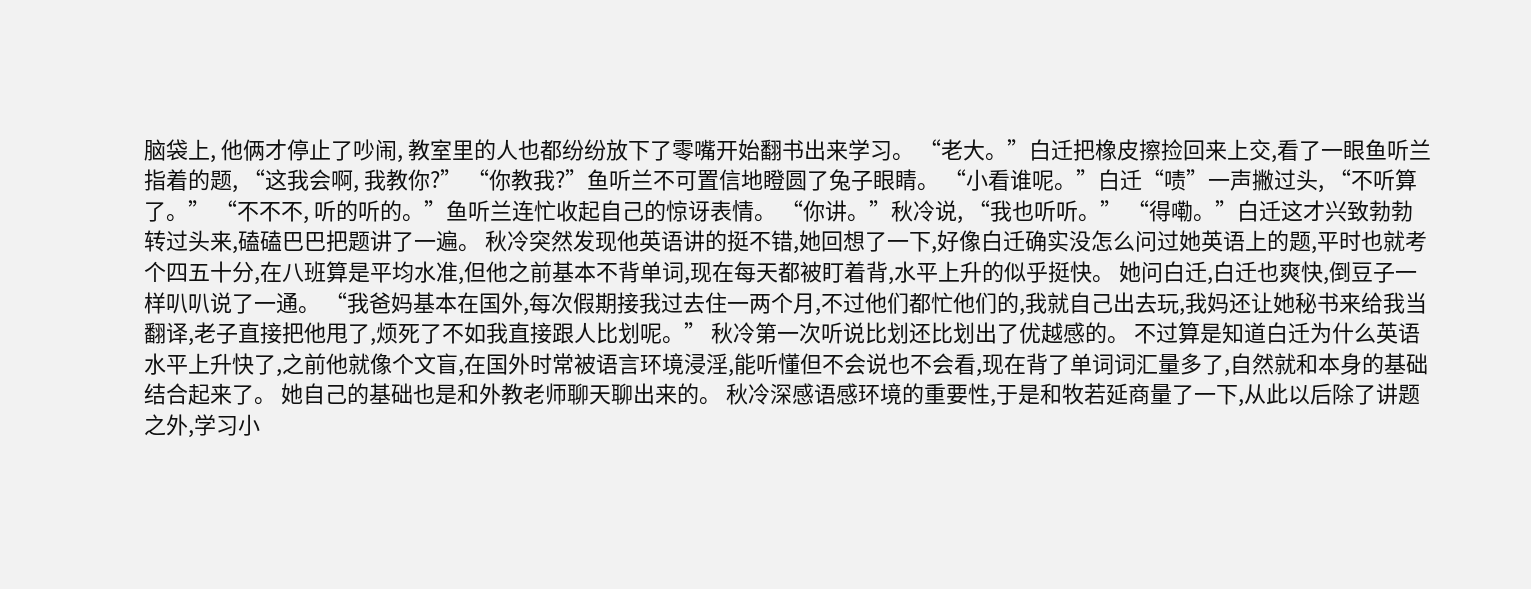脑袋上, 他俩才停止了吵闹, 教室里的人也都纷纷放下了零嘴开始翻书出来学习。 “老大。”白迁把橡皮擦捡回来上交,看了一眼鱼听兰指着的题, “这我会啊, 我教你?” “你教我?”鱼听兰不可置信地瞪圆了兔子眼睛。 “小看谁呢。”白迁“啧”一声撇过头, “不听算了。” “不不不, 听的听的。”鱼听兰连忙收起自己的惊讶表情。 “你讲。”秋冷说, “我也听听。” “得嘞。”白迁这才兴致勃勃转过头来,磕磕巴巴把题讲了一遍。 秋冷突然发现他英语讲的挺不错,她回想了一下,好像白迁确实没怎么问过她英语上的题,平时也就考个四五十分,在八班算是平均水准,但他之前基本不背单词,现在每天都被盯着背,水平上升的似乎挺快。 她问白迁,白迁也爽快,倒豆子一样叭叭说了一通。 “我爸妈基本在国外,每次假期接我过去住一两个月,不过他们都忙他们的,我就自己出去玩,我妈还让她秘书来给我当翻译,老子直接把他甩了,烦死了不如我直接跟人比划呢。” 秋冷第一次听说比划还比划出了优越感的。 不过算是知道白迁为什么英语水平上升快了,之前他就像个文盲,在国外时常被语言环境浸淫,能听懂但不会说也不会看,现在背了单词词汇量多了,自然就和本身的基础结合起来了。 她自己的基础也是和外教老师聊天聊出来的。 秋冷深感语感环境的重要性,于是和牧若延商量了一下,从此以后除了讲题之外,学习小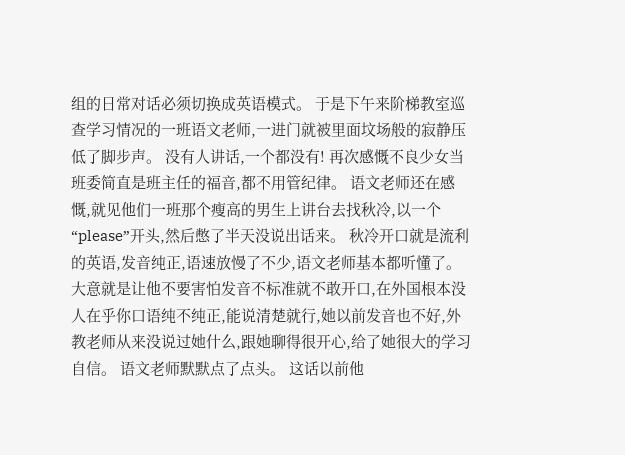组的日常对话必须切换成英语模式。 于是下午来阶梯教室巡查学习情况的一班语文老师,一进门就被里面坟场般的寂静压低了脚步声。 没有人讲话,一个都没有! 再次感慨不良少女当班委简直是班主任的福音,都不用管纪律。 语文老师还在感慨,就见他们一班那个瘦高的男生上讲台去找秋冷,以一个“please”开头,然后憋了半天没说出话来。 秋冷开口就是流利的英语,发音纯正,语速放慢了不少,语文老师基本都听懂了。 大意就是让他不要害怕发音不标准就不敢开口,在外国根本没人在乎你口语纯不纯正,能说清楚就行,她以前发音也不好,外教老师从来没说过她什么,跟她聊得很开心,给了她很大的学习自信。 语文老师默默点了点头。 这话以前他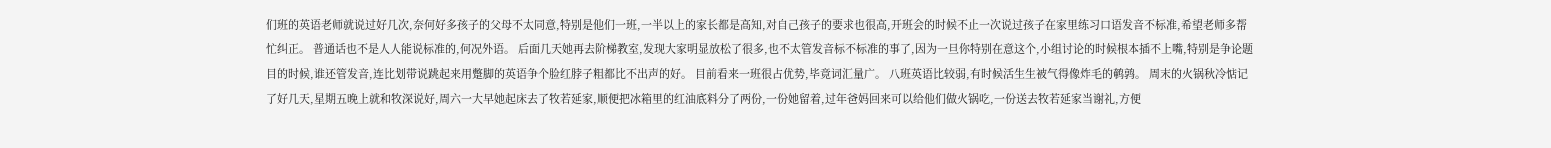们班的英语老师就说过好几次,奈何好多孩子的父母不太同意,特别是他们一班,一半以上的家长都是高知,对自己孩子的要求也很高,开班会的时候不止一次说过孩子在家里练习口语发音不标准,希望老师多帮忙纠正。 普通话也不是人人能说标准的,何况外语。 后面几天她再去阶梯教室,发现大家明显放松了很多,也不太管发音标不标准的事了,因为一旦你特别在意这个,小组讨论的时候根本插不上嘴,特别是争论题目的时候,谁还管发音,连比划带说跳起来用蹩脚的英语争个脸红脖子粗都比不出声的好。 目前看来一班很占优势,毕竟词汇量广。 八班英语比较弱,有时候活生生被气得像炸毛的鹌鹑。 周末的火锅秋冷惦记了好几天,星期五晚上就和牧深说好,周六一大早她起床去了牧若延家,顺便把冰箱里的红油底料分了两份,一份她留着,过年爸妈回来可以给他们做火锅吃,一份送去牧若延家当谢礼,方便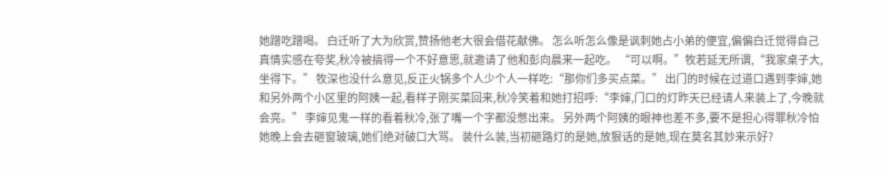她蹭吃蹭喝。 白迁听了大为欣赏,赞扬他老大很会借花献佛。 怎么听怎么像是讽刺她占小弟的便宜,偏偏白迁觉得自己真情实感在夸奖,秋冷被搞得一个不好意思,就邀请了他和彭向晨来一起吃。 “可以啊。”牧若延无所谓,“我家桌子大,坐得下。” 牧深也没什么意见,反正火锅多个人少个人一样吃:“那你们多买点菜。” 出门的时候在过道口遇到李婶,她和另外两个小区里的阿姨一起,看样子刚买菜回来,秋冷笑着和她打招呼:“李婶,门口的灯昨天已经请人来装上了,今晚就会亮。” 李婶见鬼一样的看着秋冷,张了嘴一个字都没憋出来。 另外两个阿姨的眼神也差不多,要不是担心得罪秋冷怕她晚上会去砸窗玻璃,她们绝对破口大骂。 装什么装,当初砸路灯的是她,放狠话的是她,现在莫名其妙来示好?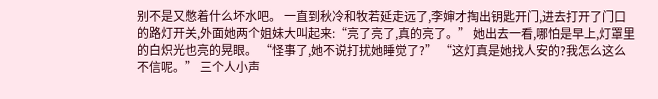别不是又憋着什么坏水吧。 一直到秋冷和牧若延走远了,李婶才掏出钥匙开门,进去打开了门口的路灯开关,外面她两个姐妹大叫起来:“亮了亮了,真的亮了。” 她出去一看,哪怕是早上,灯罩里的白炽光也亮的晃眼。 “怪事了,她不说打扰她睡觉了?” “这灯真是她找人安的?我怎么这么不信呢。” 三个人小声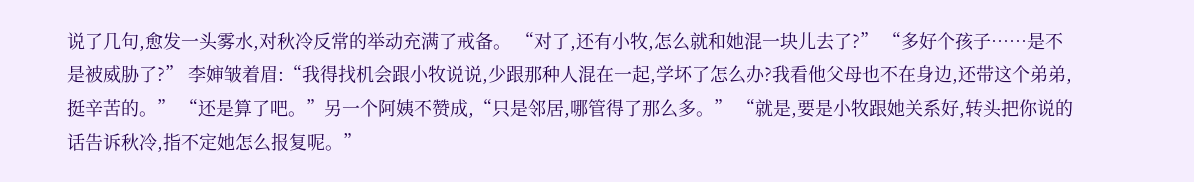说了几句,愈发一头雾水,对秋冷反常的举动充满了戒备。 “对了,还有小牧,怎么就和她混一块儿去了?” “多好个孩子……是不是被威胁了?” 李婶皱着眉:“我得找机会跟小牧说说,少跟那种人混在一起,学坏了怎么办?我看他父母也不在身边,还带这个弟弟,挺辛苦的。” “还是算了吧。”另一个阿姨不赞成,“只是邻居,哪管得了那么多。” “就是,要是小牧跟她关系好,转头把你说的话告诉秋冷,指不定她怎么报复呢。”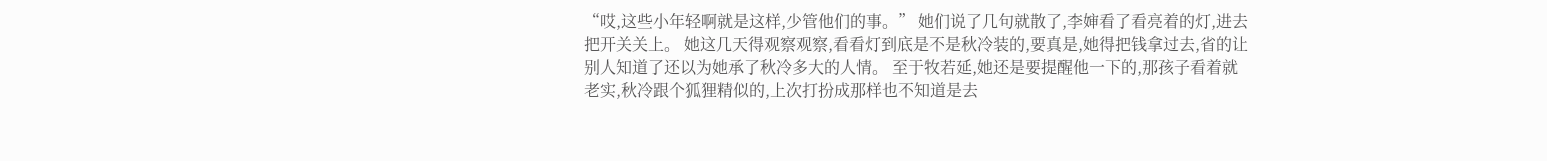“哎,这些小年轻啊就是这样,少管他们的事。” 她们说了几句就散了,李婶看了看亮着的灯,进去把开关关上。 她这几天得观察观察,看看灯到底是不是秋冷装的,要真是,她得把钱拿过去,省的让别人知道了还以为她承了秋冷多大的人情。 至于牧若延,她还是要提醒他一下的,那孩子看着就老实,秋冷跟个狐狸精似的,上次打扮成那样也不知道是去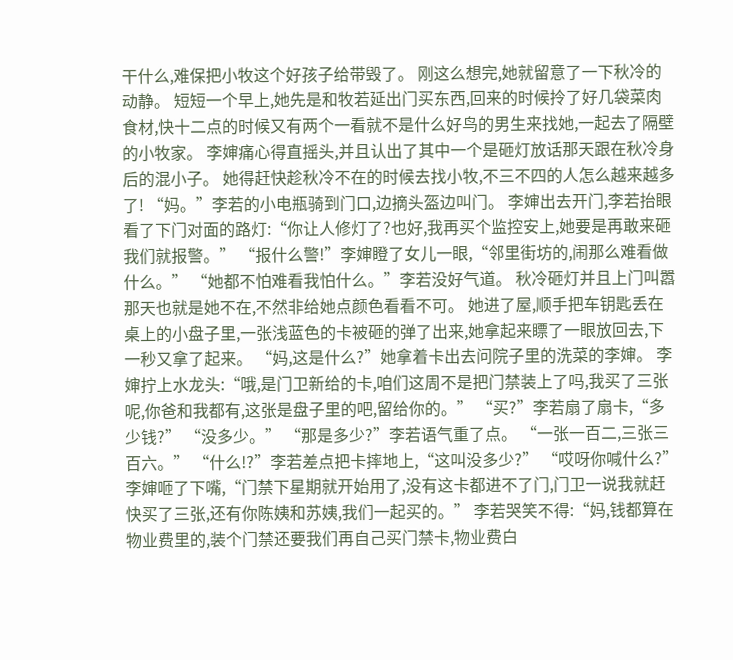干什么,难保把小牧这个好孩子给带毁了。 刚这么想完,她就留意了一下秋冷的动静。 短短一个早上,她先是和牧若延出门买东西,回来的时候拎了好几袋菜肉食材,快十二点的时候又有两个一看就不是什么好鸟的男生来找她,一起去了隔壁的小牧家。 李婶痛心得直摇头,并且认出了其中一个是砸灯放话那天跟在秋冷身后的混小子。 她得赶快趁秋冷不在的时候去找小牧,不三不四的人怎么越来越多了! “妈。”李若的小电瓶骑到门口,边摘头盔边叫门。 李婶出去开门,李若抬眼看了下门对面的路灯:“你让人修灯了?也好,我再买个监控安上,她要是再敢来砸我们就报警。” “报什么警!”李婶瞪了女儿一眼,“邻里街坊的,闹那么难看做什么。” “她都不怕难看我怕什么。”李若没好气道。 秋冷砸灯并且上门叫嚣那天也就是她不在,不然非给她点颜色看看不可。 她进了屋,顺手把车钥匙丢在桌上的小盘子里,一张浅蓝色的卡被砸的弹了出来,她拿起来瞟了一眼放回去,下一秒又拿了起来。 “妈,这是什么?”她拿着卡出去问院子里的洗菜的李婶。 李婶拧上水龙头:“哦,是门卫新给的卡,咱们这周不是把门禁装上了吗,我买了三张呢,你爸和我都有,这张是盘子里的吧,留给你的。” “买?”李若扇了扇卡,“多少钱?” “没多少。” “那是多少?”李若语气重了点。 “一张一百二,三张三百六。” “什么!?”李若差点把卡摔地上,“这叫没多少?” “哎呀你喊什么?”李婶咂了下嘴,“门禁下星期就开始用了,没有这卡都进不了门,门卫一说我就赶快买了三张,还有你陈姨和苏姨,我们一起买的。” 李若哭笑不得:“妈,钱都算在物业费里的,装个门禁还要我们再自己买门禁卡,物业费白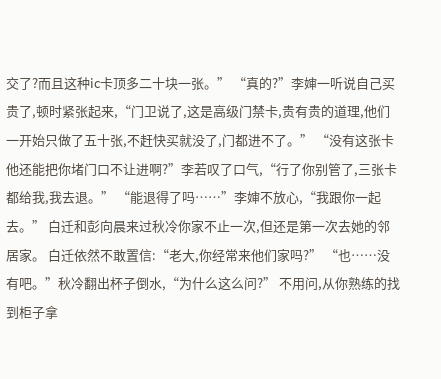交了?而且这种ic卡顶多二十块一张。” “真的?”李婶一听说自己买贵了,顿时紧张起来,“门卫说了,这是高级门禁卡,贵有贵的道理,他们一开始只做了五十张,不赶快买就没了,门都进不了。” “没有这张卡他还能把你堵门口不让进啊?”李若叹了口气,“行了你别管了,三张卡都给我,我去退。” “能退得了吗……”李婶不放心,“我跟你一起去。” 白迁和彭向晨来过秋冷你家不止一次,但还是第一次去她的邻居家。 白迁依然不敢置信:“老大,你经常来他们家吗?” “也……没有吧。”秋冷翻出杯子倒水,“为什么这么问?” 不用问,从你熟练的找到柜子拿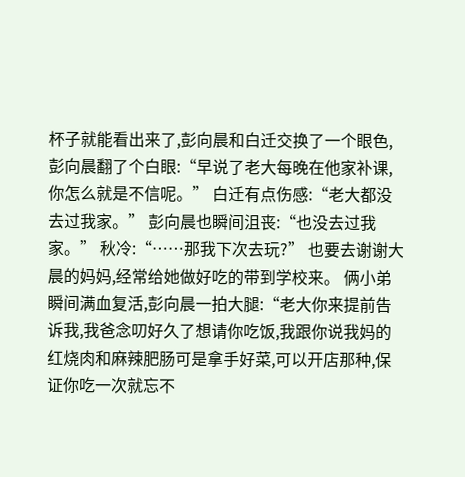杯子就能看出来了,彭向晨和白迁交换了一个眼色,彭向晨翻了个白眼:“早说了老大每晚在他家补课,你怎么就是不信呢。” 白迁有点伤感:“老大都没去过我家。” 彭向晨也瞬间沮丧:“也没去过我家。” 秋冷:“……那我下次去玩?” 也要去谢谢大晨的妈妈,经常给她做好吃的带到学校来。 俩小弟瞬间满血复活,彭向晨一拍大腿:“老大你来提前告诉我,我爸念叨好久了想请你吃饭,我跟你说我妈的红烧肉和麻辣肥肠可是拿手好菜,可以开店那种,保证你吃一次就忘不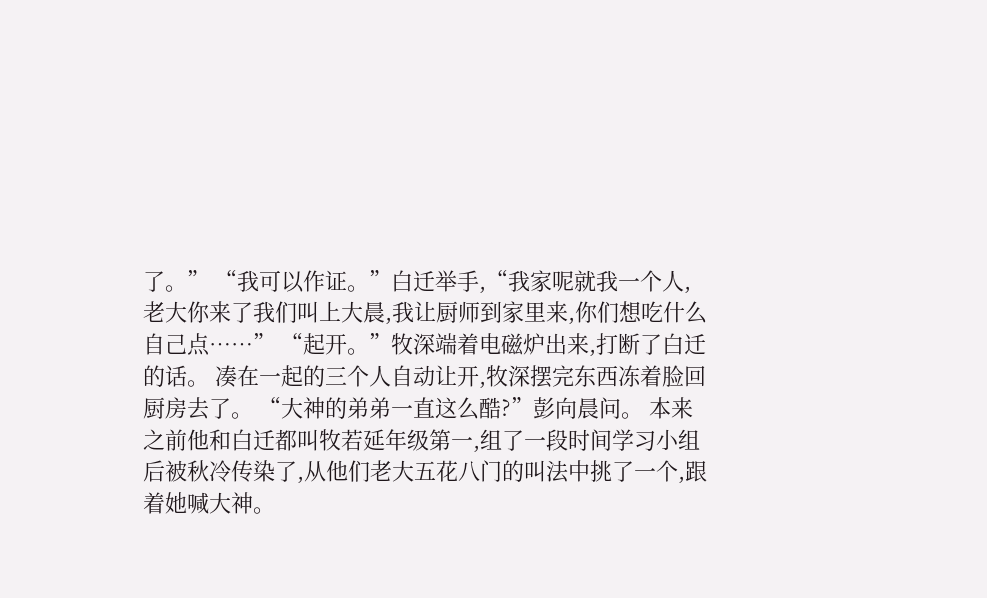了。” “我可以作证。”白迁举手,“我家呢就我一个人,老大你来了我们叫上大晨,我让厨师到家里来,你们想吃什么自己点……” “起开。”牧深端着电磁炉出来,打断了白迁的话。 凑在一起的三个人自动让开,牧深摆完东西冻着脸回厨房去了。 “大神的弟弟一直这么酷?”彭向晨问。 本来之前他和白迁都叫牧若延年级第一,组了一段时间学习小组后被秋冷传染了,从他们老大五花八门的叫法中挑了一个,跟着她喊大神。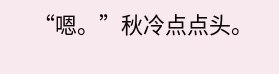“嗯。”秋冷点点头。